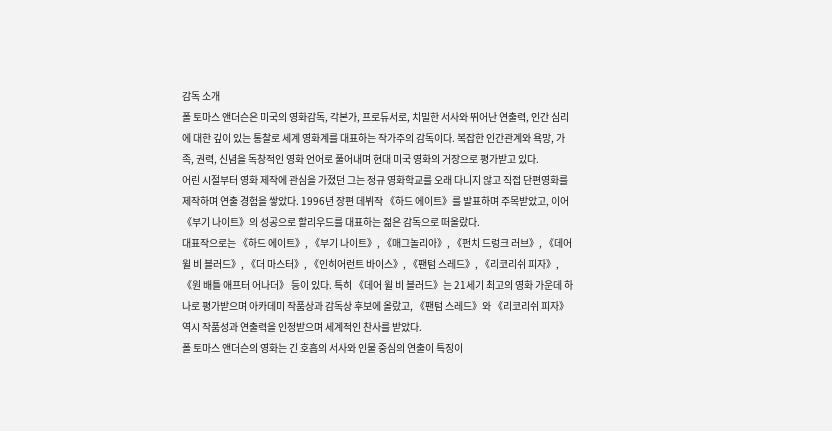감독 소개
폴 토마스 앤더슨은 미국의 영화감독, 각본가, 프로듀서로, 치밀한 서사와 뛰어난 연출력, 인간 심리에 대한 깊이 있는 통찰로 세계 영화계를 대표하는 작가주의 감독이다. 복잡한 인간관계와 욕망, 가족, 권력, 신념을 독창적인 영화 언어로 풀어내며 현대 미국 영화의 거장으로 평가받고 있다.
어린 시절부터 영화 제작에 관심을 가졌던 그는 정규 영화학교를 오래 다니지 않고 직접 단편영화를 제작하며 연출 경험을 쌓았다. 1996년 장편 데뷔작 《하드 에이트》를 발표하며 주목받았고, 이어 《부기 나이트》의 성공으로 할리우드를 대표하는 젊은 감독으로 떠올랐다.
대표작으로는 《하드 에이트》, 《부기 나이트》, 《매그놀리아》, 《펀치 드렁크 러브》, 《데어 윌 비 블러드》, 《더 마스터》, 《인히어런트 바이스》, 《팬텀 스레드》, 《리코리쉬 피자》, 《원 배틀 애프터 어나더》 등이 있다. 특히 《데어 윌 비 블러드》는 21세기 최고의 영화 가운데 하나로 평가받으며 아카데미 작품상과 감독상 후보에 올랐고, 《팬텀 스레드》와 《리코리쉬 피자》 역시 작품성과 연출력을 인정받으며 세계적인 찬사를 받았다.
폴 토마스 앤더슨의 영화는 긴 호흡의 서사와 인물 중심의 연출이 특징이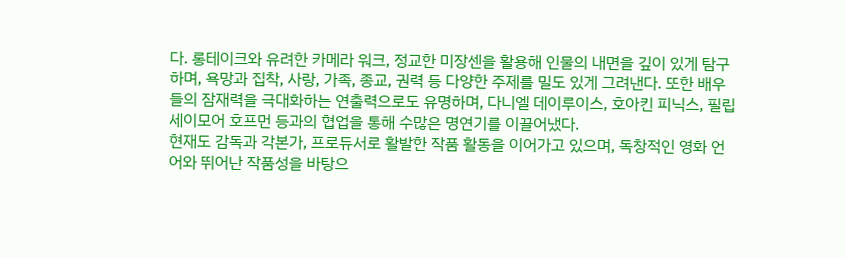다. 롱테이크와 유려한 카메라 워크, 정교한 미장센을 활용해 인물의 내면을 깊이 있게 탐구하며, 욕망과 집착, 사랑, 가족, 종교, 권력 등 다양한 주제를 밀도 있게 그려낸다. 또한 배우들의 잠재력을 극대화하는 연출력으로도 유명하며, 다니엘 데이루이스, 호아킨 피닉스, 필립 세이모어 호프먼 등과의 협업을 통해 수많은 명연기를 이끌어냈다.
현재도 감독과 각본가, 프로듀서로 활발한 작품 활동을 이어가고 있으며, 독창적인 영화 언어와 뛰어난 작품성을 바탕으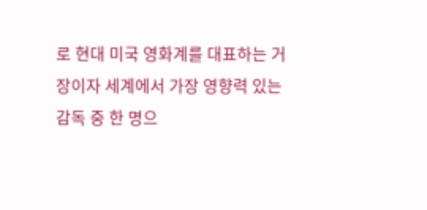로 현대 미국 영화계를 대표하는 거장이자 세계에서 가장 영향력 있는 감독 중 한 명으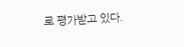로 평가받고 있다.